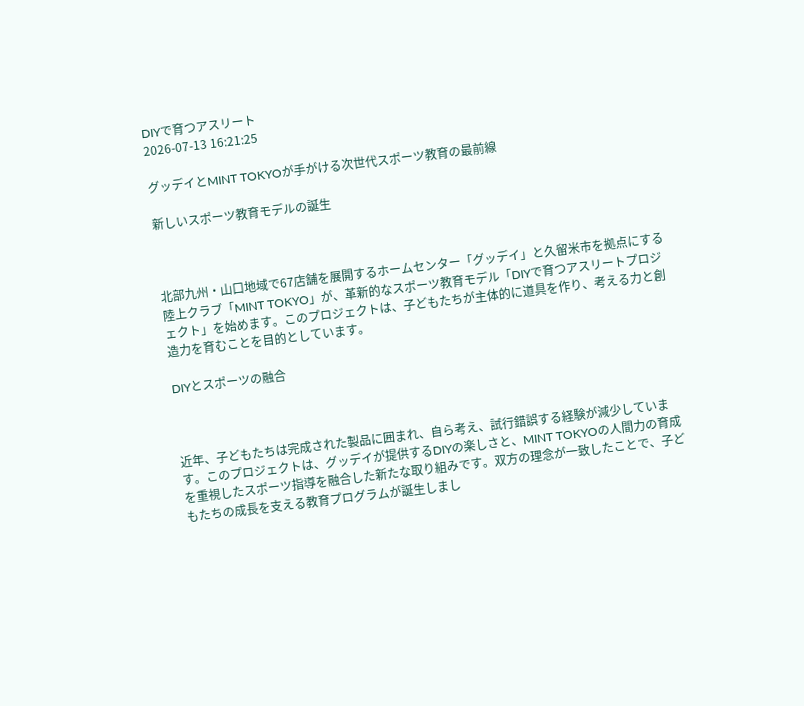DIYで育つアスリート
2026-07-13 16:21:25

グッデイとMINT TOKYOが手がける次世代スポーツ教育の最前線

新しいスポーツ教育モデルの誕生



北部九州・山口地域で67店舗を展開するホームセンター「グッデイ」と久留米市を拠点にする陸上クラブ「MINT TOKYO」が、革新的なスポーツ教育モデル「DIYで育つアスリートプロジェクト」を始めます。このプロジェクトは、子どもたちが主体的に道具を作り、考える力と創造力を育むことを目的としています。

DIYとスポーツの融合



近年、子どもたちは完成された製品に囲まれ、自ら考え、試行錯誤する経験が減少しています。このプロジェクトは、グッデイが提供するDIYの楽しさと、MINT TOKYOの人間力の育成を重視したスポーツ指導を融合した新たな取り組みです。双方の理念が一致したことで、子どもたちの成長を支える教育プログラムが誕生しまし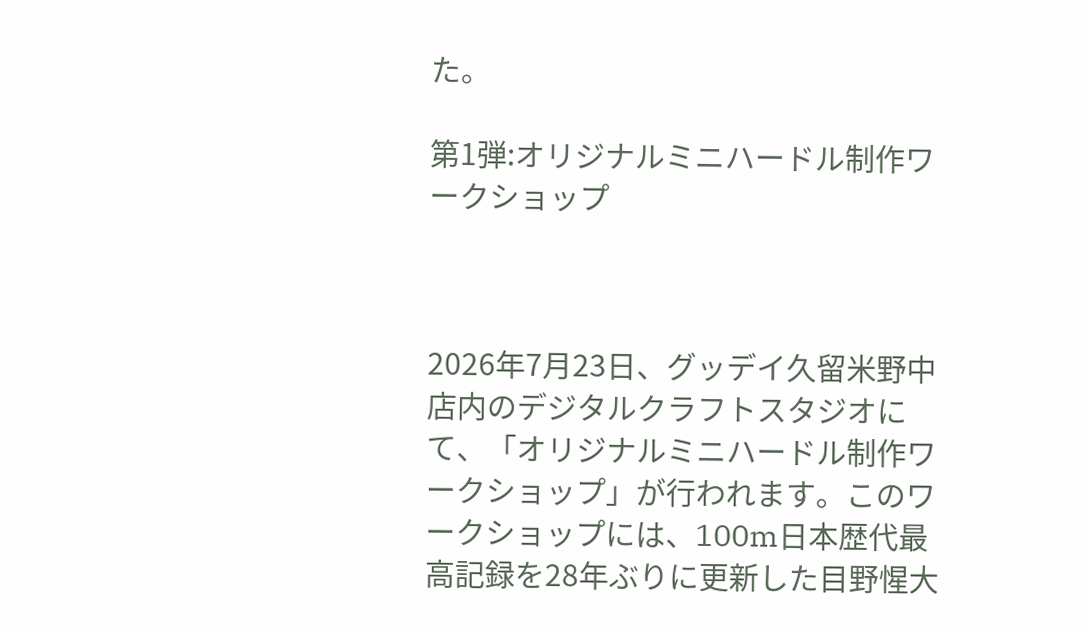た。

第1弾:オリジナルミニハードル制作ワークショップ



2026年7月23日、グッデイ久留米野中店内のデジタルクラフトスタジオにて、「オリジナルミニハードル制作ワークショップ」が行われます。このワークショップには、100m日本歴代最高記録を28年ぶりに更新した目野惺大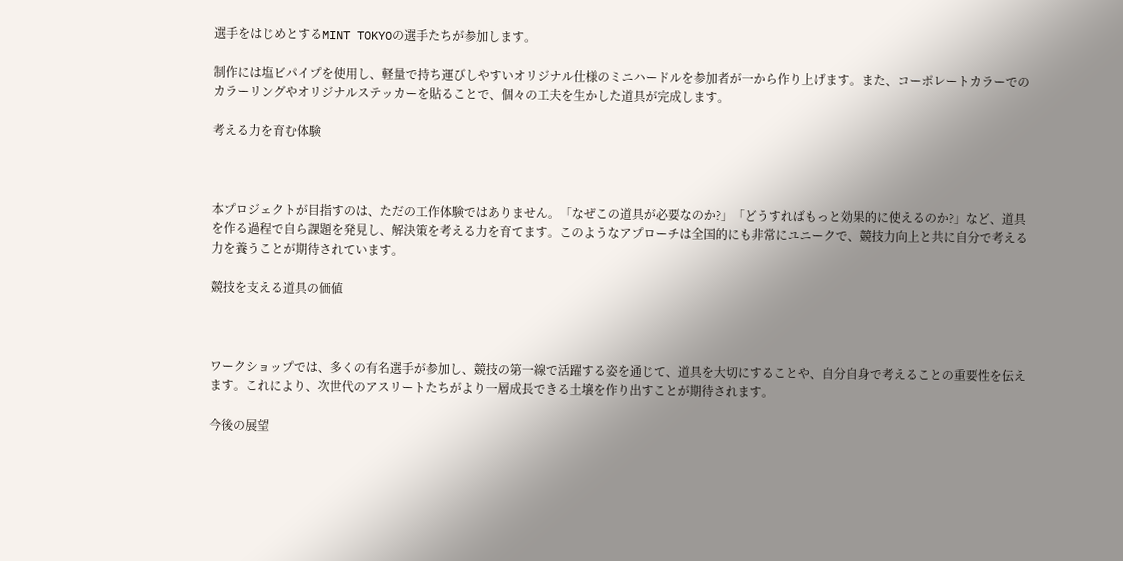選手をはじめとするMINT TOKYOの選手たちが参加します。

制作には塩ビパイプを使用し、軽量で持ち運びしやすいオリジナル仕様のミニハードルを参加者が一から作り上げます。また、コーポレートカラーでのカラーリングやオリジナルステッカーを貼ることで、個々の工夫を生かした道具が完成します。

考える力を育む体験



本プロジェクトが目指すのは、ただの工作体験ではありません。「なぜこの道具が必要なのか?」「どうすればもっと効果的に使えるのか?」など、道具を作る過程で自ら課題を発見し、解決策を考える力を育てます。このようなアプローチは全国的にも非常にユニークで、競技力向上と共に自分で考える力を養うことが期待されています。

競技を支える道具の価値



ワークショップでは、多くの有名選手が参加し、競技の第一線で活躍する姿を通じて、道具を大切にすることや、自分自身で考えることの重要性を伝えます。これにより、次世代のアスリートたちがより一層成長できる土壌を作り出すことが期待されます。

今後の展望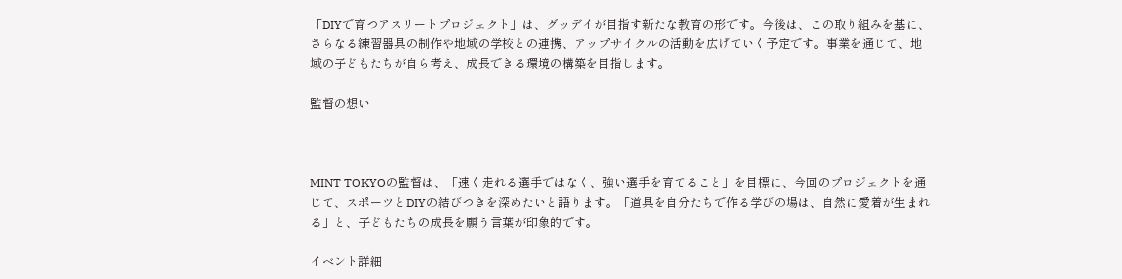「DIYで育つアスリートプロジェクト」は、グッデイが目指す新たな教育の形です。今後は、この取り組みを基に、さらなる練習器具の制作や地域の学校との連携、アップサイクルの活動を広げていく予定です。事業を通じて、地域の子どもたちが自ら考え、成長できる環境の構築を目指します。

監督の想い



MINT TOKYOの監督は、「速く走れる選手ではなく、強い選手を育てること」を目標に、今回のプロジェクトを通じて、スポーツとDIYの結びつきを深めたいと語ります。「道具を自分たちで作る学びの場は、自然に愛着が生まれる」と、子どもたちの成長を願う言葉が印象的です。

イベント詳細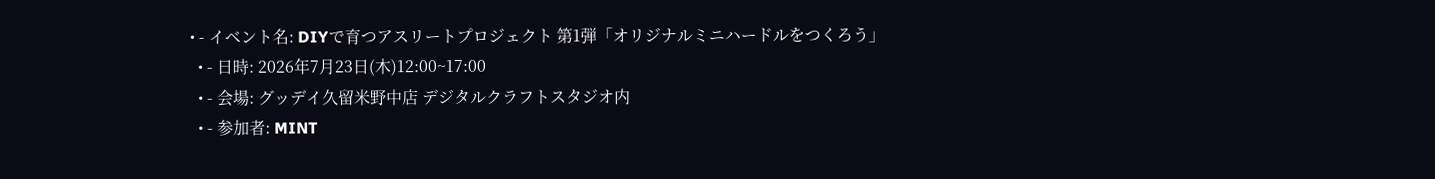• - イベント名: DIYで育つアスリートプロジェクト 第1弾「オリジナルミニハードルをつくろう」
  • - 日時: 2026年7月23日(木)12:00~17:00
  • - 会場: グッデイ久留米野中店 デジタルクラフトスタジオ内
  • - 参加者: MINT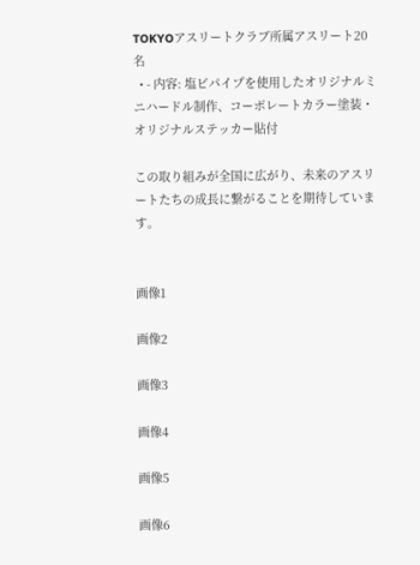TOKYOアスリートクラブ所属アスリート20名
  • - 内容: 塩ビパイプを使用したオリジナルミニハードル制作、コーポレートカラー塗装・オリジナルステッカー貼付

この取り組みが全国に広がり、未来のアスリートたちの成長に繋がることを期待しています。


画像1

画像2

画像3

画像4

画像5

画像6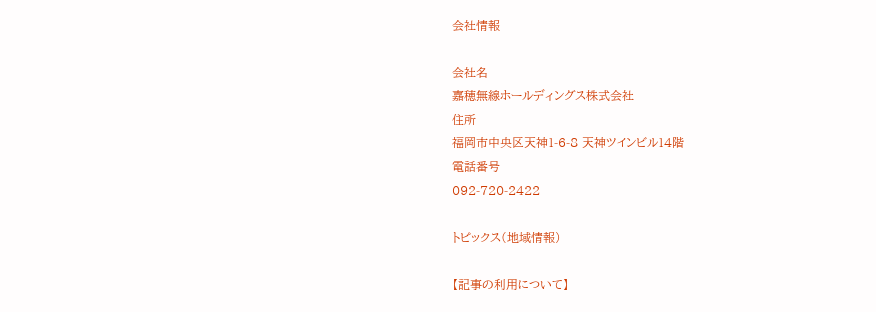会社情報

会社名
嘉穂無線ホールディングス株式会社
住所
福岡市中央区天神1-6-8 天神ツインビル14階
電話番号
092-720-2422

トピックス(地域情報)

【記事の利用について】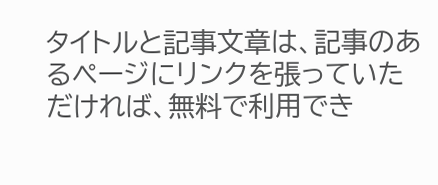タイトルと記事文章は、記事のあるページにリンクを張っていただければ、無料で利用でき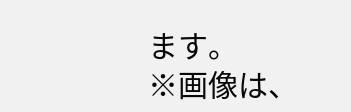ます。
※画像は、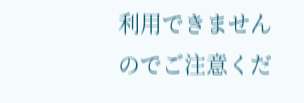利用できませんのでご注意くだ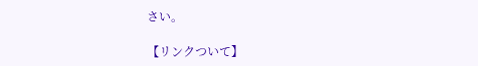さい。

【リンクついて】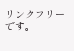リンクフリーです。